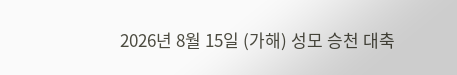2026년 8월 15일 (가해) 성모 승천 대축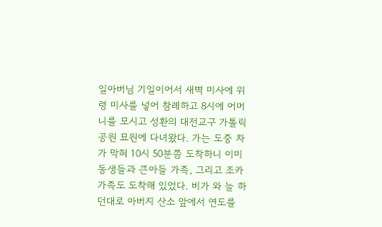일아버님 기일이어서 새벽 미사에 위령 미사를 넣어 참례하고 8시에 어머니를 모시고 성환의 대전교구 가톨릭공원 묘원에 다녀왔다. 가는 도중 차가 막혀 10시 50분쯤 도착하니 이미 동생들과 큰아들 가족, 그리고 조카 가족도 도착해 있었다. 비가 와 늘 하던대로 아버지 산소 앞에서 연도를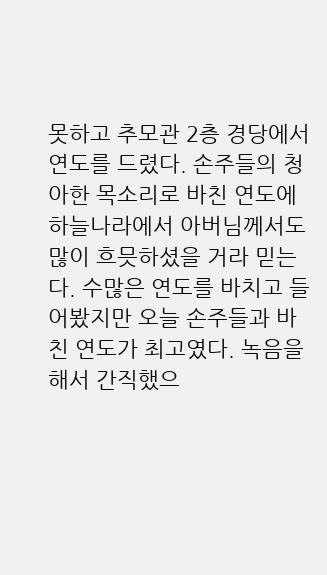못하고 추모관 2층 경당에서 연도를 드렸다. 손주들의 청아한 목소리로 바친 연도에 하늘나라에서 아버님께서도 많이 흐믓하셨을 거라 믿는다. 수많은 연도를 바치고 들어봤지만 오늘 손주들과 바친 연도가 최고였다. 녹음을 해서 간직했으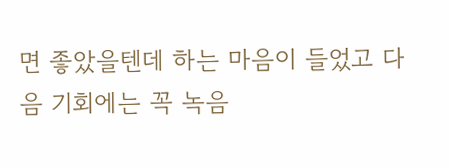면 좋았을텐데 하는 마음이 들었고 다음 기회에는 꼭 녹음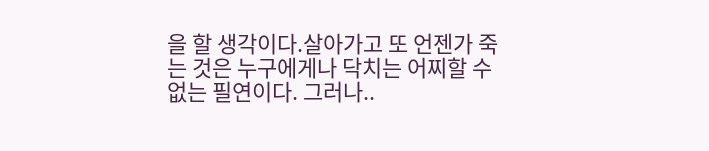을 할 생각이다.살아가고 또 언젠가 죽는 것은 누구에게나 닥치는 어찌할 수 없는 필연이다. 그러나..